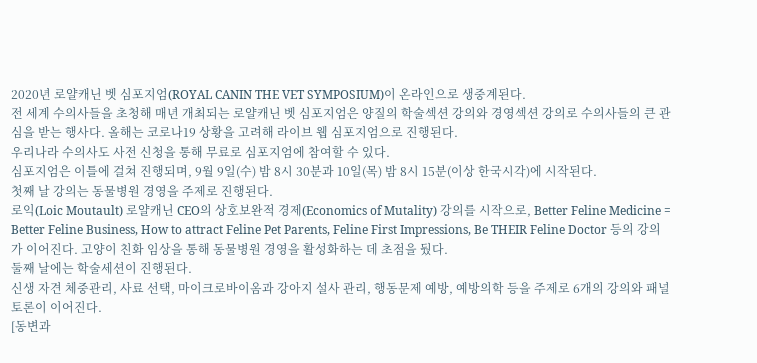2020년 로얄캐닌 벳 심포지엄(ROYAL CANIN THE VET SYMPOSIUM)이 온라인으로 생중계된다.
전 세계 수의사들을 초청해 매년 개최되는 로얄캐닌 벳 심포지엄은 양질의 학술섹션 강의와 경영섹션 강의로 수의사들의 큰 관심을 받는 행사다. 올해는 코로나19 상황을 고려해 라이브 웹 심포지엄으로 진행된다.
우리나라 수의사도 사전 신청을 통해 무료로 심포지엄에 참여할 수 있다.
심포지엄은 이틀에 걸쳐 진행되며, 9월 9일(수) 밤 8시 30분과 10일(목) 밤 8시 15분(이상 한국시각)에 시작된다.
첫째 날 강의는 동물병원 경영을 주제로 진행된다.
로익(Loic Moutault) 로얄캐닌 CEO의 상호보완적 경제(Economics of Mutality) 강의를 시작으로, Better Feline Medicine = Better Feline Business, How to attract Feline Pet Parents, Feline First Impressions, Be THEIR Feline Doctor 등의 강의가 이어진다. 고양이 친화 임상을 통해 동물병원 경영을 활성화하는 데 초점을 뒀다.
둘째 날에는 학술세션이 진행된다.
신생 자견 체중관리, 사료 선택, 마이크로바이옴과 강아지 설사 관리, 행동문제 예방, 예방의학 등을 주제로 6개의 강의와 패널 토론이 이어진다.
[동변과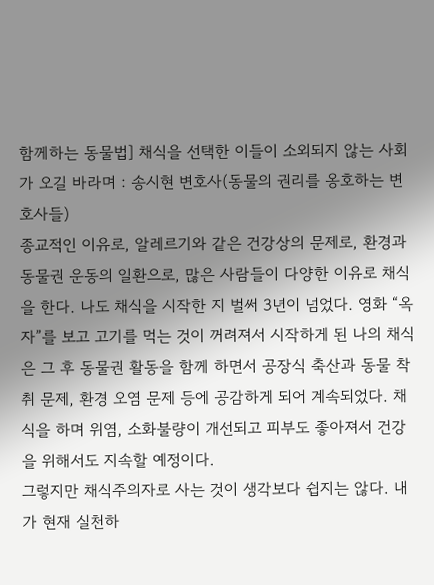함께하는 동물법] 채식을 선택한 이들이 소외되지 않는 사회가 오길 바라며 : 송시현 변호사(동물의 권리를 옹호하는 변호사들)
종교적인 이유로, 알레르기와 같은 건강상의 문제로, 환경과 동물권 운동의 일환으로, 많은 사람들이 다양한 이유로 채식을 한다. 나도 채식을 시작한 지 벌써 3년이 넘었다. 영화 “옥자”를 보고 고기를 먹는 것이 꺼려져서 시작하게 된 나의 채식은 그 후 동물권 활동을 함께 하면서 공장식 축산과 동물 착취 문제, 환경 오염 문제 등에 공감하게 되어 계속되었다. 채식을 하며 위염, 소화불량이 개선되고 피부도 좋아져서 건강을 위해서도 지속할 예정이다.
그렇지만 채식주의자로 사는 것이 생각보다 쉽지는 않다. 내가 현재 실천하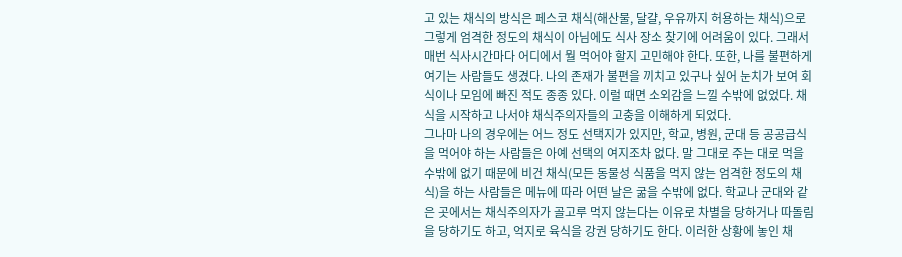고 있는 채식의 방식은 페스코 채식(해산물, 달걀, 우유까지 허용하는 채식)으로 그렇게 엄격한 정도의 채식이 아님에도 식사 장소 찾기에 어려움이 있다. 그래서 매번 식사시간마다 어디에서 뭘 먹어야 할지 고민해야 한다. 또한, 나를 불편하게 여기는 사람들도 생겼다. 나의 존재가 불편을 끼치고 있구나 싶어 눈치가 보여 회식이나 모임에 빠진 적도 종종 있다. 이럴 때면 소외감을 느낄 수밖에 없었다. 채식을 시작하고 나서야 채식주의자들의 고충을 이해하게 되었다.
그나마 나의 경우에는 어느 정도 선택지가 있지만, 학교, 병원, 군대 등 공공급식을 먹어야 하는 사람들은 아예 선택의 여지조차 없다. 말 그대로 주는 대로 먹을 수밖에 없기 때문에 비건 채식(모든 동물성 식품을 먹지 않는 엄격한 정도의 채식)을 하는 사람들은 메뉴에 따라 어떤 날은 굶을 수밖에 없다. 학교나 군대와 같은 곳에서는 채식주의자가 골고루 먹지 않는다는 이유로 차별을 당하거나 따돌림을 당하기도 하고, 억지로 육식을 강권 당하기도 한다. 이러한 상황에 놓인 채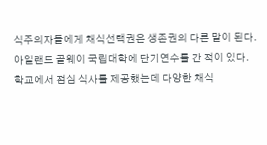식주의자들에게 채식선택권은 생존권의 다른 말이 된다.
아일랜드 골웨이 국립대학에 단기연수를 간 적이 있다. 학교에서 점심 식사를 제공했는데 다양한 채식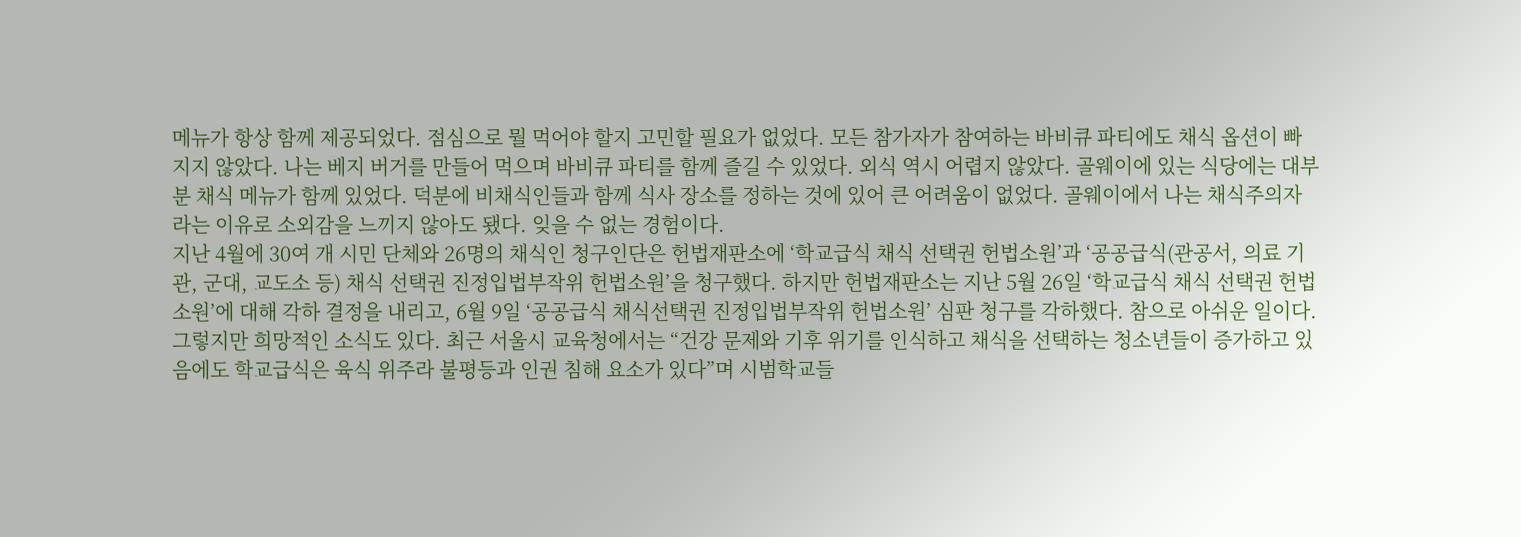메뉴가 항상 함께 제공되었다. 점심으로 뭘 먹어야 할지 고민할 필요가 없었다. 모든 참가자가 참여하는 바비큐 파티에도 채식 옵션이 빠지지 않았다. 나는 베지 버거를 만들어 먹으며 바비큐 파티를 함께 즐길 수 있었다. 외식 역시 어렵지 않았다. 골웨이에 있는 식당에는 대부분 채식 메뉴가 함께 있었다. 덕분에 비채식인들과 함께 식사 장소를 정하는 것에 있어 큰 어려움이 없었다. 골웨이에서 나는 채식주의자라는 이유로 소외감을 느끼지 않아도 됐다. 잊을 수 없는 경험이다.
지난 4월에 30여 개 시민 단체와 26명의 채식인 청구인단은 헌법재판소에 ‘학교급식 채식 선택권 헌법소원’과 ‘공공급식(관공서, 의료 기관, 군대, 교도소 등) 채식 선택권 진정입법부작위 헌법소원’을 청구했다. 하지만 헌법재판소는 지난 5월 26일 ‘학교급식 채식 선택권 헌법소원’에 대해 각하 결정을 내리고, 6월 9일 ‘공공급식 채식선택권 진정입법부작위 헌법소원’ 심판 청구를 각하했다. 참으로 아쉬운 일이다.
그렇지만 희망적인 소식도 있다. 최근 서울시 교육청에서는 “건강 문제와 기후 위기를 인식하고 채식을 선택하는 청소년들이 증가하고 있음에도 학교급식은 육식 위주라 불평등과 인권 침해 요소가 있다”며 시범학교들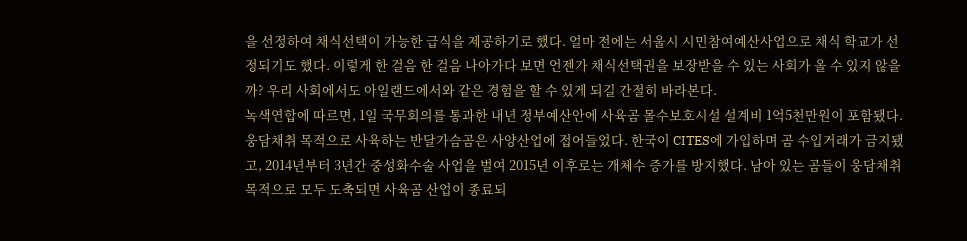을 선정하여 채식선택이 가능한 급식을 제공하기로 했다. 얼마 전에는 서울시 시민참여예산사업으로 채식 학교가 선정되기도 했다. 이렇게 한 걸음 한 걸음 나아가다 보면 언젠가 채식선택권을 보장받을 수 있는 사회가 올 수 있지 않을까? 우리 사회에서도 아일랜드에서와 같은 경험을 할 수 있게 되길 간절히 바라본다.
녹색연합에 따르면, 1일 국무회의를 통과한 내년 정부예산안에 사육곰 몰수보호시설 설계비 1억5천만원이 포함됐다.
웅담채취 목적으로 사육하는 반달가슴곰은 사양산업에 접어들었다. 한국이 CITES에 가입하며 곰 수입거래가 금지됐고, 2014년부터 3년간 중성화수술 사업을 벌여 2015년 이후로는 개체수 증가를 방지했다. 남아 있는 곰들이 웅담채취 목적으로 모두 도축되면 사육곰 산업이 종료되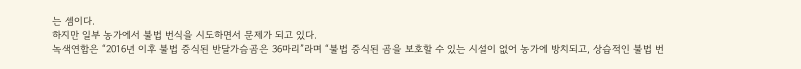는 셈이다.
하지만 일부 농가에서 불법 번식을 시도하면서 문제가 되고 있다.
녹색연합은 “2016년 이후 불법 증식된 반달가슴곰은 36마리”라며 “불법 증식된 곰을 보호할 수 있는 시설이 없어 농가에 방치되고, 상습적인 불법 번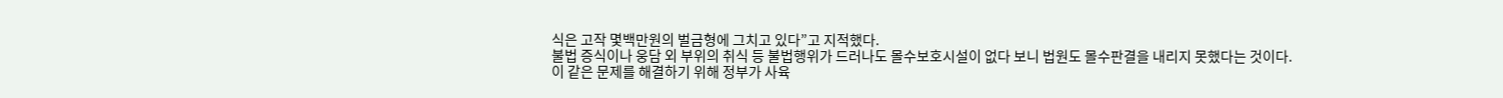식은 고작 몇백만원의 벌금형에 그치고 있다”고 지적했다.
불법 증식이나 웅담 외 부위의 취식 등 불법행위가 드러나도 몰수보호시설이 없다 보니 법원도 몰수판결을 내리지 못했다는 것이다.
이 같은 문제를 해결하기 위해 정부가 사육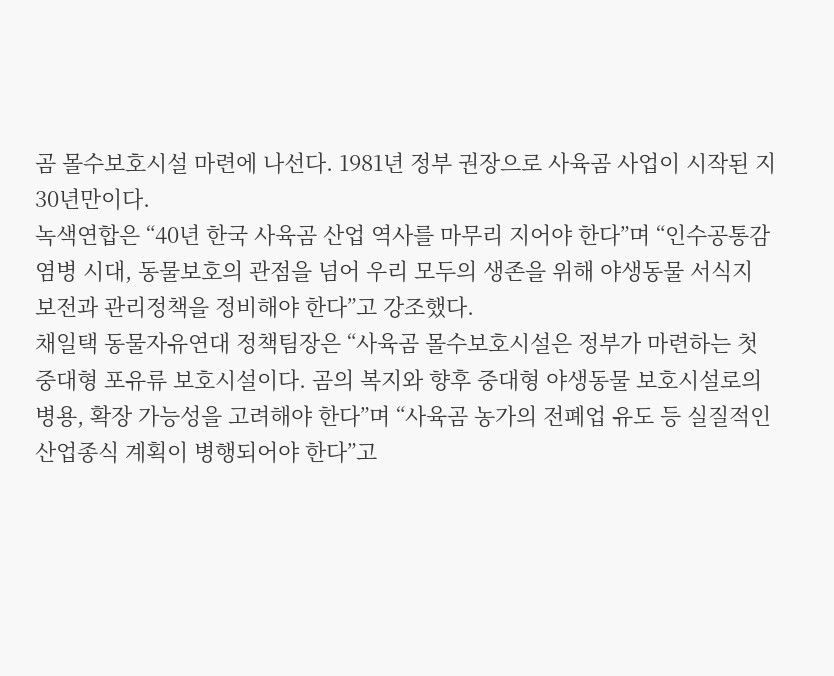곰 몰수보호시설 마련에 나선다. 1981년 정부 권장으로 사육곰 사업이 시작된 지 30년만이다.
녹색연합은 “40년 한국 사육곰 산업 역사를 마무리 지어야 한다”며 “인수공통감염병 시대, 동물보호의 관점을 넘어 우리 모두의 생존을 위해 야생동물 서식지 보전과 관리정책을 정비해야 한다”고 강조했다.
채일택 동물자유연대 정책팀장은 “사육곰 몰수보호시설은 정부가 마련하는 첫 중대형 포유류 보호시설이다. 곰의 복지와 향후 중대형 야생동물 보호시설로의 병용, 확장 가능성을 고려해야 한다”며 “사육곰 농가의 전폐업 유도 등 실질적인 산업종식 계획이 병행되어야 한다”고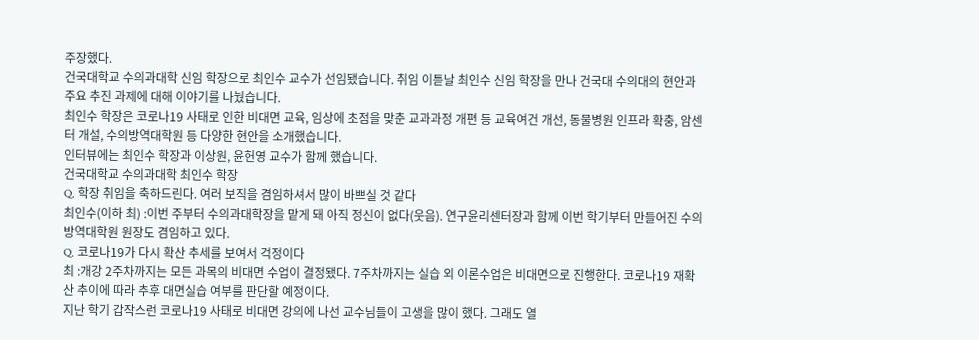주장했다.
건국대학교 수의과대학 신임 학장으로 최인수 교수가 선임됐습니다. 취임 이튿날 최인수 신임 학장을 만나 건국대 수의대의 현안과 주요 추진 과제에 대해 이야기를 나눴습니다.
최인수 학장은 코로나19 사태로 인한 비대면 교육, 임상에 초점을 맞춘 교과과정 개편 등 교육여건 개선, 동물병원 인프라 확충, 암센터 개설, 수의방역대학원 등 다양한 현안을 소개했습니다.
인터뷰에는 최인수 학장과 이상원, 윤헌영 교수가 함께 했습니다.
건국대학교 수의과대학 최인수 학장
Q. 학장 취임을 축하드린다. 여러 보직을 겸임하셔서 많이 바쁘실 것 같다
최인수(이하 최) :이번 주부터 수의과대학장을 맡게 돼 아직 정신이 없다(웃음). 연구윤리센터장과 함께 이번 학기부터 만들어진 수의방역대학원 원장도 겸임하고 있다.
Q. 코로나19가 다시 확산 추세를 보여서 걱정이다
최 :개강 2주차까지는 모든 과목의 비대면 수업이 결정됐다. 7주차까지는 실습 외 이론수업은 비대면으로 진행한다. 코로나19 재확산 추이에 따라 추후 대면실습 여부를 판단할 예정이다.
지난 학기 갑작스런 코로나19 사태로 비대면 강의에 나선 교수님들이 고생을 많이 했다. 그래도 열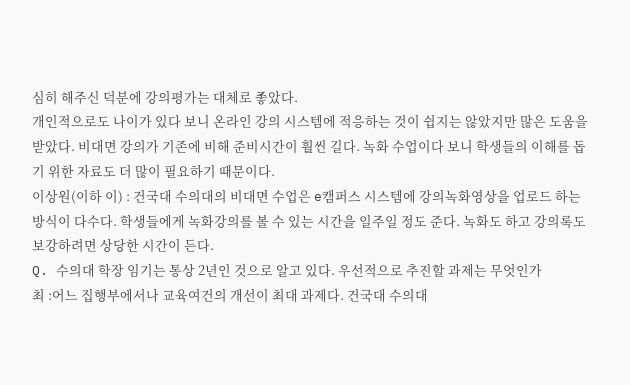심히 해주신 덕분에 강의평가는 대체로 좋았다.
개인적으로도 나이가 있다 보니 온라인 강의 시스템에 적응하는 것이 쉽지는 않았지만 많은 도움을 받았다. 비대면 강의가 기존에 비해 준비시간이 훨씬 길다. 녹화 수업이다 보니 학생들의 이해를 돕기 위한 자료도 더 많이 필요하기 때문이다.
이상원(이하 이) : 건국대 수의대의 비대면 수업은 e캠퍼스 시스템에 강의녹화영상을 업로드 하는 방식이 다수다. 학생들에게 녹화강의를 볼 수 있는 시간을 일주일 정도 준다. 녹화도 하고 강의록도 보강하려면 상당한 시간이 든다.
Q. 수의대 학장 임기는 통상 2년인 것으로 알고 있다. 우선적으로 추진할 과제는 무엇인가
최 :어느 집행부에서나 교육여건의 개선이 최대 과제다. 건국대 수의대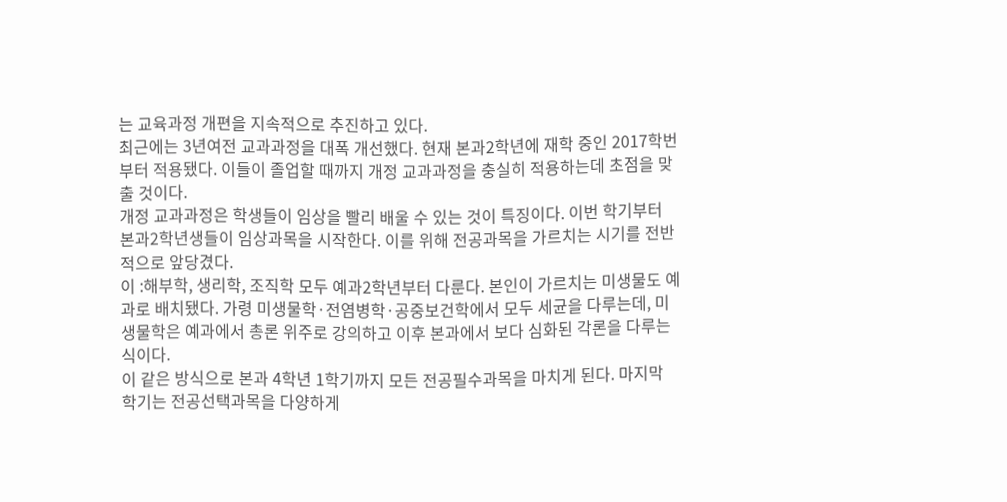는 교육과정 개편을 지속적으로 추진하고 있다.
최근에는 3년여전 교과과정을 대폭 개선했다. 현재 본과2학년에 재학 중인 2017학번부터 적용됐다. 이들이 졸업할 때까지 개정 교과과정을 충실히 적용하는데 초점을 맞출 것이다.
개정 교과과정은 학생들이 임상을 빨리 배울 수 있는 것이 특징이다. 이번 학기부터 본과2학년생들이 임상과목을 시작한다. 이를 위해 전공과목을 가르치는 시기를 전반적으로 앞당겼다.
이 :해부학, 생리학, 조직학 모두 예과2학년부터 다룬다. 본인이 가르치는 미생물도 예과로 배치됐다. 가령 미생물학·전염병학·공중보건학에서 모두 세균을 다루는데, 미생물학은 예과에서 총론 위주로 강의하고 이후 본과에서 보다 심화된 각론을 다루는 식이다.
이 같은 방식으로 본과 4학년 1학기까지 모든 전공필수과목을 마치게 된다. 마지막 학기는 전공선택과목을 다양하게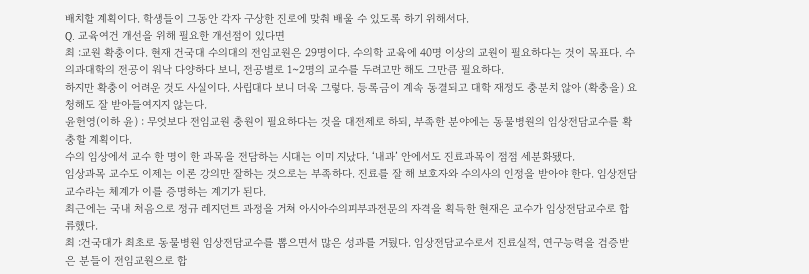배치할 계획이다. 학생들이 그동안 각자 구상한 진로에 맞춰 배울 수 있도록 하기 위해서다.
Q. 교육여건 개선을 위해 필요한 개선점이 있다면
최 :교원 확충이다. 현재 건국대 수의대의 전임교원은 29명이다. 수의학 교육에 40명 이상의 교원이 필요하다는 것이 목표다. 수의과대학의 전공이 워낙 다양하다 보니, 전공별로 1~2명의 교수를 두려고만 해도 그만큼 필요하다.
하지만 확충이 어려운 것도 사실이다. 사립대다 보니 더욱 그렇다. 등록금이 계속 동결되고 대학 재정도 충분치 않아 (확충을) 요청해도 잘 받아들여지지 않는다.
윤헌영(이하 윤) : 무엇보다 전임교원 충원이 필요하다는 것을 대전제로 하되, 부족한 분야에는 동물병원의 임상전담교수를 확충할 계획이다.
수의 임상에서 교수 한 명이 한 과목을 전담하는 시대는 이미 지났다. ‘내과’ 안에서도 진료과목이 점점 세분화됐다.
임상과목 교수도 이제는 이론 강의만 잘하는 것으로는 부족하다. 진료를 잘 해 보호자와 수의사의 인정을 받아야 한다. 임상전담교수라는 체계가 이를 증명하는 계기가 된다.
최근에는 국내 처음으로 정규 레지던트 과정을 거쳐 아시아수의피부과전문의 자격을 획득한 현재은 교수가 임상전담교수로 합류했다.
최 :건국대가 최초로 동물병원 임상전담교수를 뽑으면서 많은 성과를 거뒀다. 임상전담교수로서 진료실적, 연구능력을 검증받은 분들이 전임교원으로 합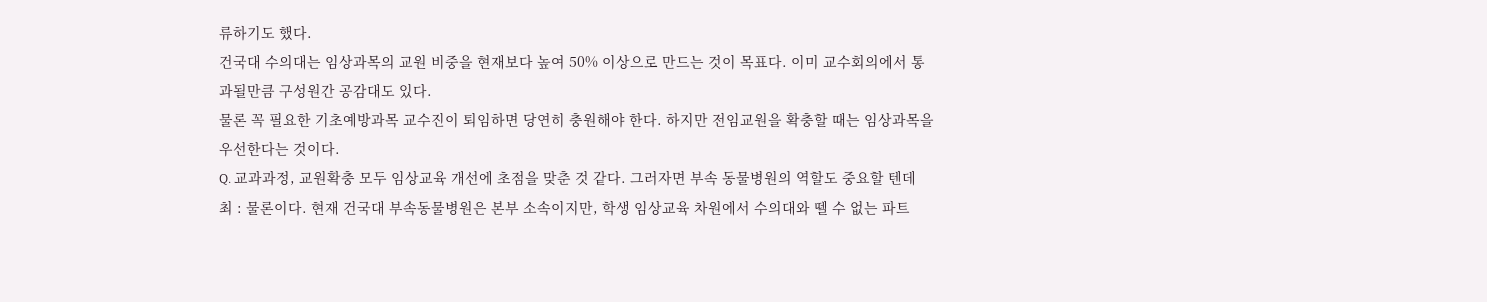류하기도 했다.
건국대 수의대는 임상과목의 교원 비중을 현재보다 높여 50% 이상으로 만드는 것이 목표다. 이미 교수회의에서 통과될만큼 구성원간 공감대도 있다.
물론 꼭 필요한 기초예방과목 교수진이 퇴임하면 당연히 충원해야 한다. 하지만 전임교원을 확충할 때는 임상과목을 우선한다는 것이다.
Q. 교과과정, 교원확충 모두 임상교육 개선에 초점을 맞춘 것 같다. 그러자면 부속 동물병원의 역할도 중요할 텐데
최 : 물론이다. 현재 건국대 부속동물병원은 본부 소속이지만, 학생 임상교육 차원에서 수의대와 뗄 수 없는 파트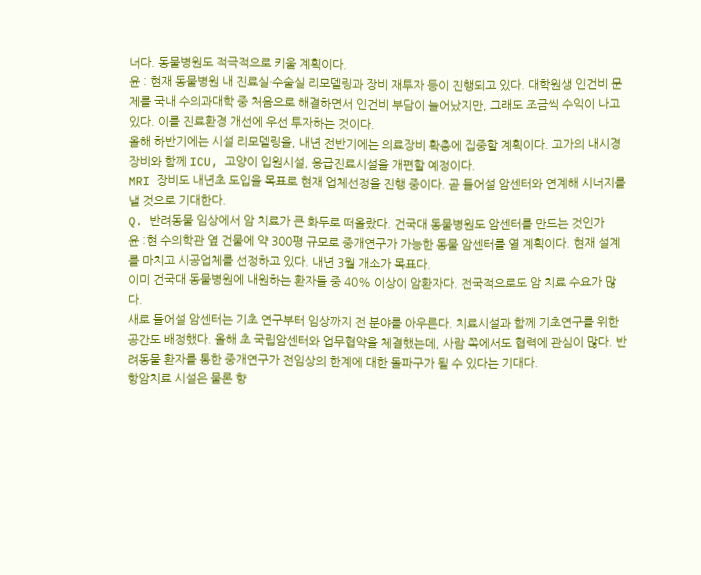너다. 동물병원도 적극적으로 키울 계획이다.
윤 : 현재 동물병원 내 진료실·수술실 리모델링과 장비 재투자 등이 진행되고 있다. 대학원생 인건비 문제를 국내 수의과대학 중 처음으로 해결하면서 인건비 부담이 늘어났지만, 그래도 조금씩 수익이 나고 있다. 이를 진료환경 개선에 우선 투자하는 것이다.
올해 하반기에는 시설 리모델링을, 내년 전반기에는 의료장비 확충에 집중할 계획이다. 고가의 내시경 장비와 함께 ICU, 고양이 입원시설, 응급진료시설을 개편할 예정이다.
MRI 장비도 내년초 도입을 목표로 현재 업체선정을 진행 중이다. 곧 들어설 암센터와 연계해 시너지를 낼 것으로 기대한다.
Q. 반려동물 임상에서 암 치료가 큰 화두로 떠올랐다. 건국대 동물병원도 암센터를 만드는 것인가
윤 :현 수의학관 옆 건물에 약 300평 규모로 중개연구가 가능한 동물 암센터를 열 계획이다. 현재 설계를 마치고 시공업체를 선정하고 있다. 내년 3월 개소가 목표다.
이미 건국대 동물병원에 내원하는 환자들 중 40% 이상이 암환자다. 전국적으로도 암 치료 수요가 많다.
새로 들어설 암센터는 기초 연구부터 임상까지 전 분야를 아우른다. 치료시설과 함께 기초연구를 위한 공간도 배정했다. 올해 초 국립암센터와 업무협약을 체결했는데, 사람 쪽에서도 협력에 관심이 많다. 반려동물 환자를 통한 중개연구가 전임상의 한계에 대한 돌파구가 될 수 있다는 기대다.
항암치료 시설은 물론 향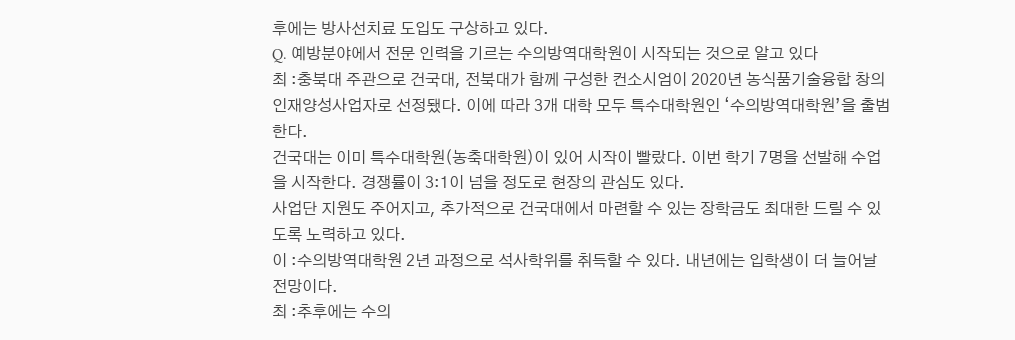후에는 방사선치료 도입도 구상하고 있다.
Q. 예방분야에서 전문 인력을 기르는 수의방역대학원이 시작되는 것으로 알고 있다
최 :충북대 주관으로 건국대, 전북대가 함께 구성한 컨소시엄이 2020년 농식품기술융합 창의인재양성사업자로 선정됐다. 이에 따라 3개 대학 모두 특수대학원인 ‘수의방역대학원’을 출범한다.
건국대는 이미 특수대학원(농축대학원)이 있어 시작이 빨랐다. 이번 학기 7명을 선발해 수업을 시작한다. 경쟁률이 3:1이 넘을 정도로 현장의 관심도 있다.
사업단 지원도 주어지고, 추가적으로 건국대에서 마련할 수 있는 장학금도 최대한 드릴 수 있도록 노력하고 있다.
이 :수의방역대학원 2년 과정으로 석사학위를 취득할 수 있다. 내년에는 입학생이 더 늘어날 전망이다.
최 :추후에는 수의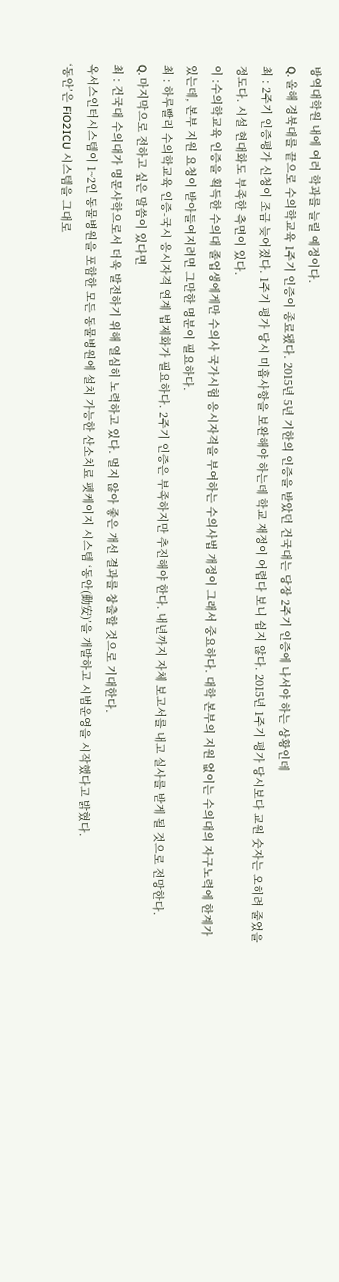방역대학원 내에 여러 학과를 늘릴 예정이다.
Q. 올해 경북대를 끝으로 수의학교육 1주기 인증이 종료됐다. 2015년 5년 기한의 인증을 받았던 건국대는 당장 2주기 인증에 나서야 하는 상황인데
최 : 2주기 인증평가 신청이 조금 늦어졌다. 1주기 평가 당시 미흡사항을 보완해야 하는데 학교 재정이 어렵다 보니 쉽지 않다. 2015년 1주기 평가 당시보다 교원 숫자는 오히려 줄었을 정도다. 시설 현대화도 부족한 측면이 있다.
이 :수의학교육 인증을 획득한 수의대 졸업생에게만 수의사 국가시험 응시자격을 부여하는 수의사법 개정이 그래서 중요하다. 대학 본부의 지원 없이는 수의대의 자구노력에 한계가 있는데, 본부 지원 요청이 받아들여지려면 그만한 명분이 필요하다.
최 : 하루빨리 수의학교육 인증-국시 응시자격 연계 법제화가 필요하다. 2주기 인증은 부족하지만 추진해야 한다. 내년까지 자체 보고서를 내고 실사를 받게 될 것으로 전망한다.
Q. 마지막으로 전하고 싶은 말씀이 있다면
최 : 건국대 수의대가 명문사학으로서 더욱 발전하기 위해 열심히 노력하고 있다. 멀지 않아 좋은 개선 결과를 창출할 것으로 기대한다.
옥서스인터시스템이 1~2인 동물병원을 포함한 모든 동물병원에 설치 가능한 산소치료 펫케이지 시스템 ‘동안(動安)’을 개발하고 시범운영을 시작했다고 밝혔다.
‘동안’은 FiO2ICU 시스템을 그대로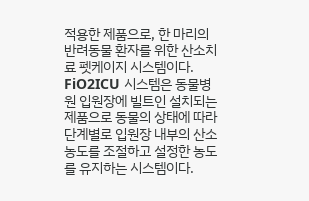적용한 제품으로, 한 마리의 반려동물 환자를 위한 산소치료 펫케이지 시스템이다.
FiO2ICU 시스템은 동물병원 입원장에 빌트인 설치되는 제품으로 동물의 상태에 따라 단계별로 입원장 내부의 산소농도를 조절하고 설정한 농도를 유지하는 시스템이다.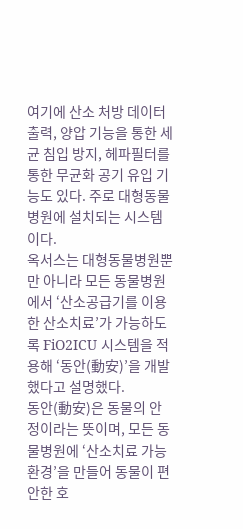여기에 산소 처방 데이터 출력, 양압 기능을 통한 세균 침입 방지, 헤파필터를 통한 무균화 공기 유입 기능도 있다. 주로 대형동물병원에 설치되는 시스템이다.
옥서스는 대형동물병원뿐만 아니라 모든 동물병원에서 ‘산소공급기를 이용한 산소치료’가 가능하도록 FiO2ICU 시스템을 적용해 ‘동안(動安)’을 개발했다고 설명했다.
동안(動安)은 동물의 안정이라는 뜻이며, 모든 동물병원에 ‘산소치료 가능 환경’을 만들어 동물이 편안한 호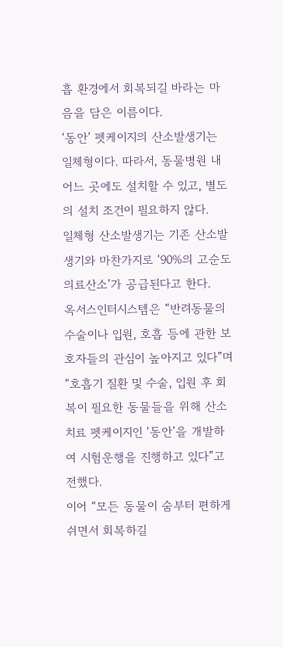흡 환경에서 회복되길 바라는 마음을 담은 이름이다.
‘동안’ 펫케이지의 산소발생기는 일체형이다. 따라서, 동물병원 내 어느 곳에도 설치할 수 있고, 별도의 설치 조건이 필요하지 않다.
일체형 산소발생기는 기존 산소발생기와 마찬가지로 ‘90%의 고순도 의료산소’가 공급된다고 한다.
옥서스인터시스템은 “반려동물의 수술이나 입원, 호흡 등에 관한 보호자들의 관심이 높아지고 있다”며 “호흡기 질환 및 수술, 입원 후 회복이 필요한 동물들을 위해 산소치료 펫케이지인 ‘동안’을 개발하여 시험운행을 진행하고 있다”고 전했다.
이어 “모든 동물이 숨부터 편하게 쉬면서 회복하길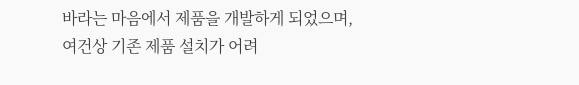바라는 마음에서 제품을 개발하게 되었으며, 여건상 기존 제품 설치가 어려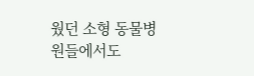웠던 소형 동물병원들에서도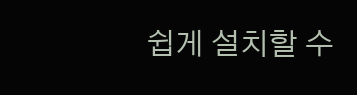쉽게 설치할 수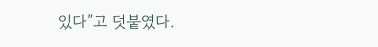있다”고 덧붙였다.